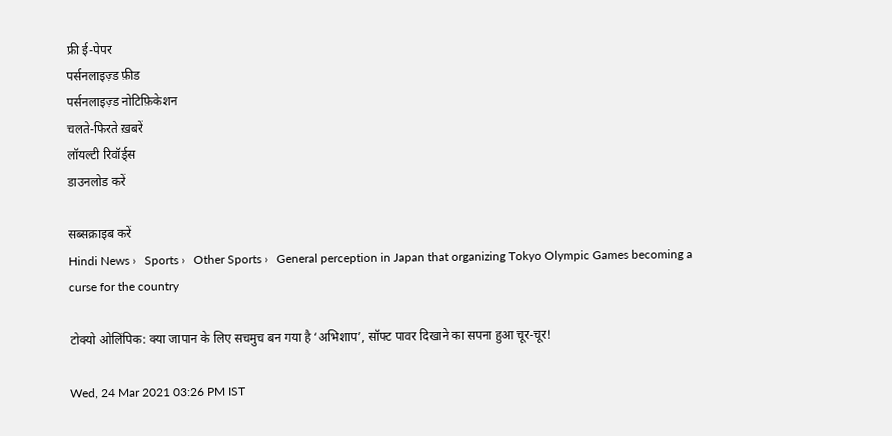फ्री ई-पेपर
पर्सनलाइज़्ड फ़ीड
पर्सनलाइज़्ड नोटिफ़िकेशन
चलते-फिरते ख़बरें
लॉयल्टी रिवॉर्ड्स
डाउनलोड करें

सब्सक्राइब करें
Hindi News ›   Sports ›   Other Sports ›   General perception in Japan that organizing Tokyo Olympic Games becoming a curse for the country

टोक्यो ओलिंपिक: क्या जापान के लिए सचमुच बन गया है ‘अभिशाप’, सॉफ्ट पावर दिखाने का सपना हुआ चूर-चूर!

Wed, 24 Mar 2021 03:26 PM IST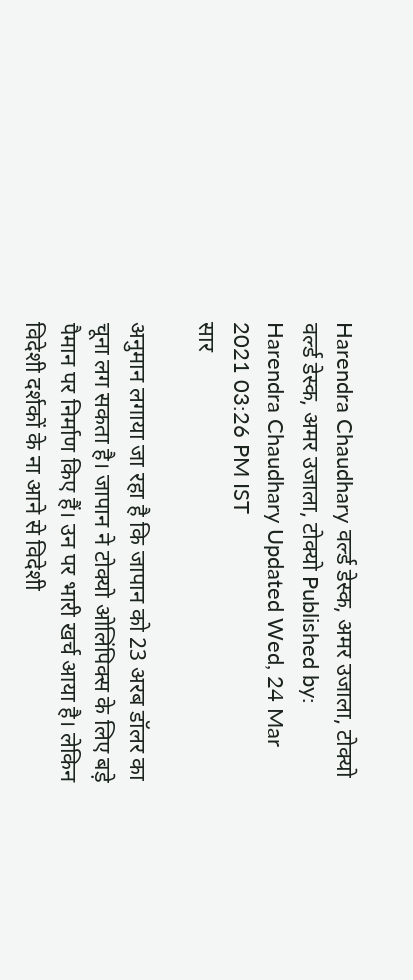Harendra Chaudhary वर्ल्ड डेस्क, अमर उजाला, टोक्यो
वर्ल्ड डेस्क, अमर उजाला, टोक्यो Published by: Harendra Chaudhary Updated Wed, 24 Mar 2021 03:26 PM IST
सार

अनुमान लगाया जा रहा है कि जापान को 23 अरब डॉलर का चूना लग सकता है। जापान ने टोक्यो ओलिंपिक्स के लिए बड़े पैमान पर निर्माण किए हैं। उन पर भारी खर्च आया है। लेकिन विदेशी दर्शकों के ना आने से विदेशी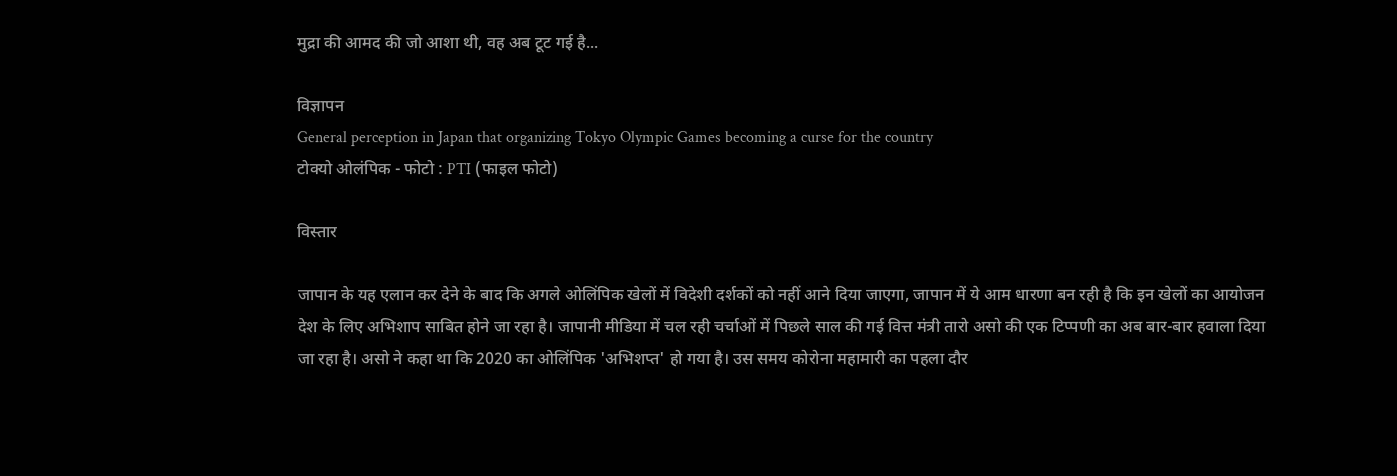मुद्रा की आमद की जो आशा थी, वह अब टूट गई है...

विज्ञापन
General perception in Japan that organizing Tokyo Olympic Games becoming a curse for the country
टोक्यो ओलंपिक - फोटो : PTI (फाइल फोटो)

विस्तार

जापान के यह एलान कर देने के बाद कि अगले ओलिंपिक खेलों में विदेशी दर्शकों को नहीं आने दिया जाएगा, जापान में ये आम धारणा बन रही है कि इन खेलों का आयोजन देश के लिए अभिशाप साबित होने जा रहा है। जापानी मीडिया में चल रही चर्चाओं में पिछले साल की गई वित्त मंत्री तारो असो की एक टिप्पणी का अब बार-बार हवाला दिया जा रहा है। असो ने कहा था कि 2020 का ओलिंपिक 'अभिशप्त' हो गया है। उस समय कोरोना महामारी का पहला दौर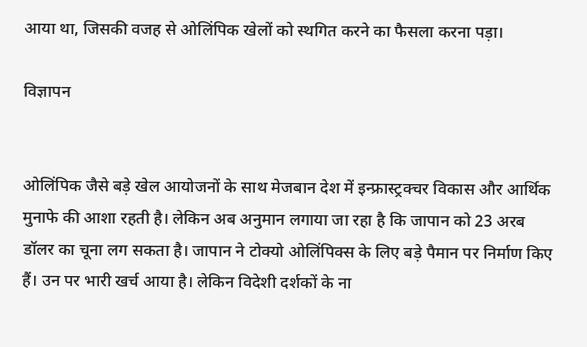आया था, जिसकी वजह से ओलिंपिक खेलों को स्थगित करने का फैसला करना पड़ा।

विज्ञापन


ओलिंपिक जैसे बड़े खेल आयोजनों के साथ मेजबान देश में इन्फ्रास्ट्रक्चर विकास और आर्थिक मुनाफे की आशा रहती है। लेकिन अब अनुमान लगाया जा रहा है कि जापान को 23 अरब डॉलर का चूना लग सकता है। जापान ने टोक्यो ओलिंपिक्स के लिए बड़े पैमान पर निर्माण किए हैं। उन पर भारी खर्च आया है। लेकिन विदेशी दर्शकों के ना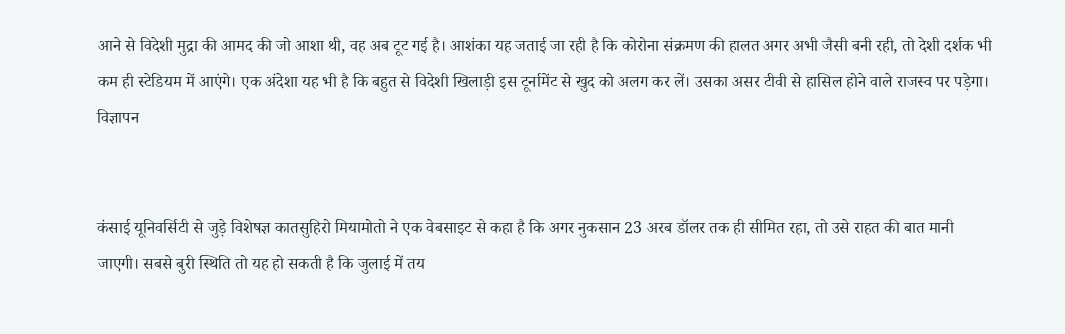आने से विदेशी मुद्रा की आमद की जो आशा थी, वह अब टूट गई है। आशंका यह जताई जा रही है कि कोरोना संक्रमण की हालत अगर अभी जैसी बनी रही, तो देशी दर्शक भी कम ही स्टेडियम में आएंगे। एक अंदेशा यह भी है कि बहुत से विदेशी खिलाड़ी इस टूर्नामेंट से खुद को अलग कर लें। उसका असर टीवी से हासिल होने वाले राजस्व पर पड़ेगा।
विज्ञापन


कंसाई यूनिवर्सिटी से जुड़े विशेषज्ञ कातसुहिरो मियामोतो ने एक वेबसाइट से कहा है कि अगर नुकसान 23 अरब डॉलर तक ही सीमित रहा, तो उसे राहत की बात मानी जाएगी। सबसे बुरी स्थिति तो यह हो सकती है कि जुलाई में तय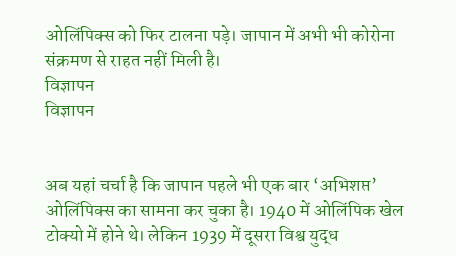ओलिंपिक्स को फिर टालना पड़े। जापान में अभी भी कोरोना संक्रमण से राहत नहीं मिली है।
विज्ञापन
विज्ञापन


अब यहां चर्चा है कि जापान पहले भी एक बार ‘अभिशप्त’ ओलिंपिक्स का सामना कर चुका है। 1940 में ओलिंपिक खेल टोक्यो में होने थे। लेकिन 1939 में दूसरा विश्व युद्ध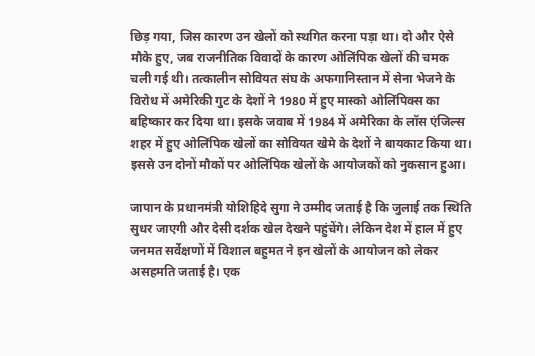छिड़ गया, जिस कारण उन खेलों को स्थगित करना पड़ा था। दो और ऐसे मौके हुए, जब राजनीतिक विवादों के कारण ओलिंपिक खेलों की चमक चली गई थी। तत्कालीन सोवियत संघ के अफगानिस्तान में सेना भेजने के विरोध में अमेरिकी गुट के देशों ने 1980 में हुए मास्को ओलिंपिक्स का बहिष्कार कर दिया था। इसके जवाब में 1984 में अमेरिका के लॉस एंजिल्स शहर में हुए ओलिंपिक खेलों का सोवियत खेमे के देशों ने बायकाट किया था। इससे उन दोनों मौकों पर ओलिंपिक खेलों के आयोजकों को नुकसान हुआ।

जापान के प्रधानमंत्री योशिहिदे सुगा ने उम्मीद जताई है कि जुलाई तक स्थिति सुधर जाएगी और देसी दर्शक खेल देखने पहुंचेंगे। लेकिन देश में हाल में हुए जनमत सर्वेक्षणों में विशाल बहुमत ने इन खेलों के आयोजन को लेकर असहमति जताई है। एक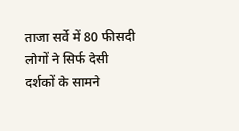ताजा सर्वे में 80 फीसदी लोगों ने सिर्फ देसी दर्शकों के सामने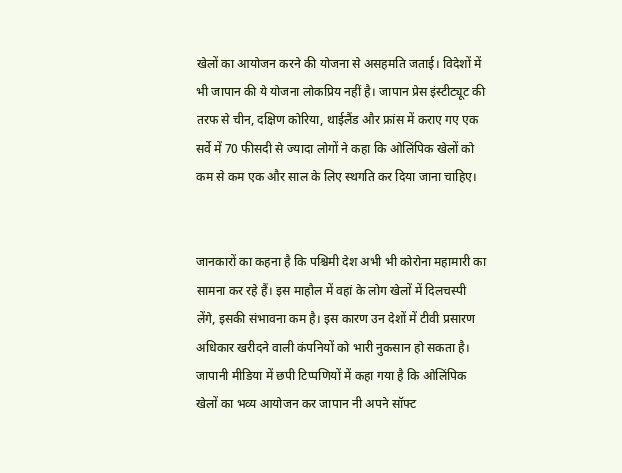खेलों का आयोजन करने की योजना से असहमति जताई। विदेशों में भी जापान की ये योजना लोकप्रिय नहीं है। जापान प्रेस इंस्टीट्यूट की तरफ से चीन, दक्षिण कोरिया, थाईलैंड और फ्रांस में कराए गए एक सर्वे में 70 फीसदी से ज्यादा लोगों ने कहा कि ओलिंपिक खेलों को कम से कम एक और साल के लिए स्थगति कर दिया जाना चाहिए।


जानकारों का कहना है कि पश्चिमी देश अभी भी कोरोना महामारी का सामना कर रहे हैं। इस माहौल में वहां के लोग खेलों में दिलचस्पी लेंगे, इसकी संभावना कम है। इस कारण उन देशों में टीवी प्रसारण अधिकार खरीदने वाली कंपनियों को भारी नुकसान हो सकता है। जापानी मीडिया में छपी टिप्पणियों में कहा गया है कि ओलिंपिक खेलों का भव्य आयोजन कर जापान नी अपने सॉफ्ट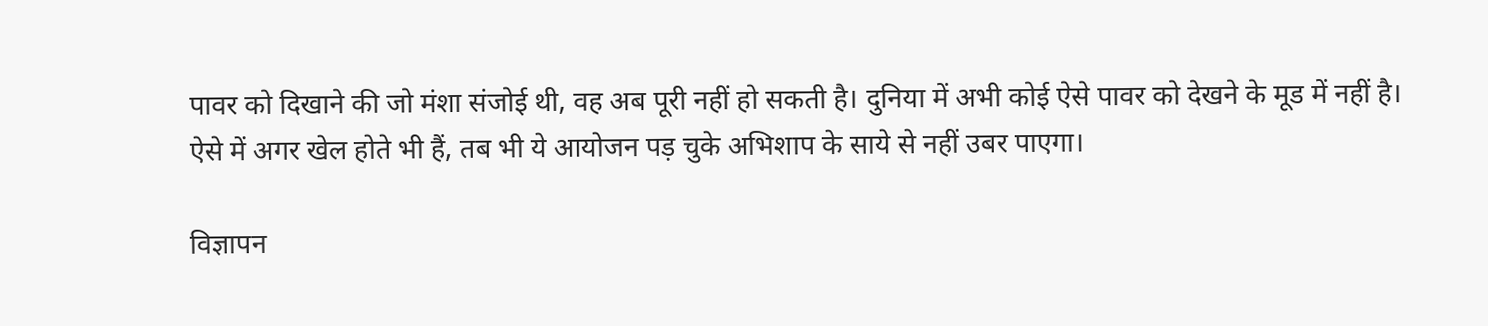पावर को दिखाने की जो मंशा संजोई थी, वह अब पूरी नहीं हो सकती है। दुनिया में अभी कोई ऐसे पावर को देखने के मूड में नहीं है। ऐसे में अगर खेल होते भी हैं, तब भी ये आयोजन पड़ चुके अभिशाप के साये से नहीं उबर पाएगा।

विज्ञापन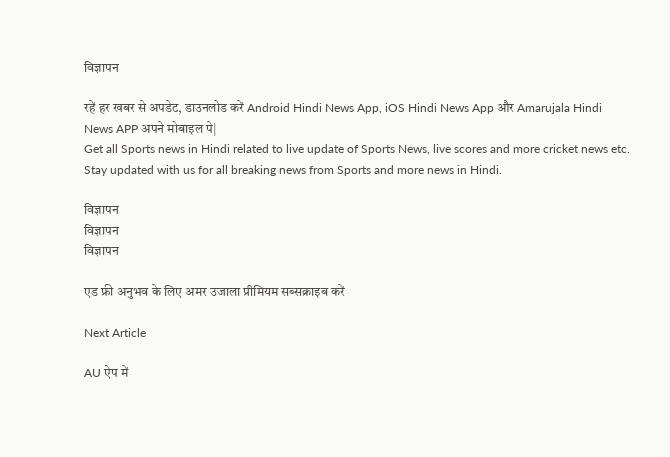विज्ञापन

रहें हर खबर से अपडेट, डाउनलोड करें Android Hindi News App, iOS Hindi News App और Amarujala Hindi News APP अपने मोबाइल पे|
Get all Sports news in Hindi related to live update of Sports News, live scores and more cricket news etc. Stay updated with us for all breaking news from Sports and more news in Hindi.

विज्ञापन
विज्ञापन
विज्ञापन

एड फ्री अनुभव के लिए अमर उजाला प्रीमियम सब्सक्राइब करें

Next Article

AU ऐप में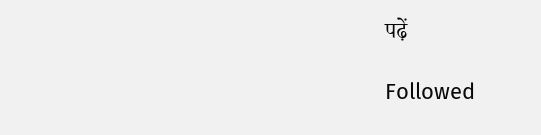पढ़ें

Followed